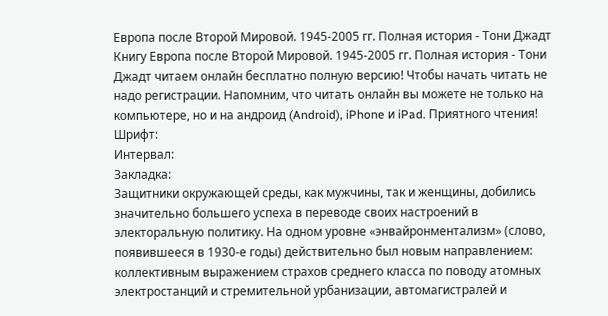Европа после Второй Мировой. 1945-2005 гг. Полная история - Тони Джадт
Книгу Европа после Второй Мировой. 1945-2005 гг. Полная история - Тони Джадт читаем онлайн бесплатно полную версию! Чтобы начать читать не надо регистрации. Напомним, что читать онлайн вы можете не только на компьютере, но и на андроид (Android), iPhone и iPad. Приятного чтения!
Шрифт:
Интервал:
Закладка:
Защитники окружающей среды, как мужчины, так и женщины, добились значительно большего успеха в переводе своих настроений в электоральную политику. На одном уровне «энвайронментализм» (слово, появившееся в 1930-е годы) действительно был новым направлением: коллективным выражением страхов среднего класса по поводу атомных электростанций и стремительной урбанизации, автомагистралей и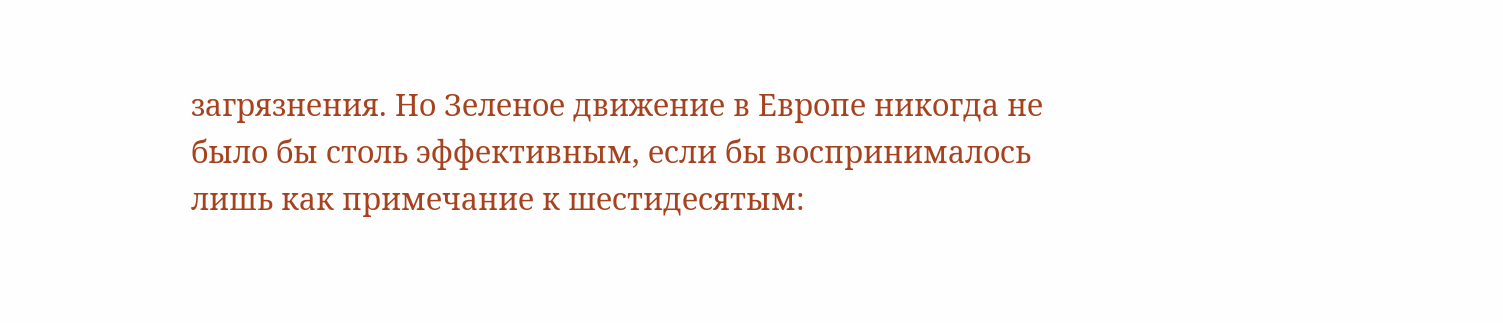загрязнения. Но Зеленое движение в Европе никогда не было бы столь эффективным, если бы воспринималось лишь как примечание к шестидесятым: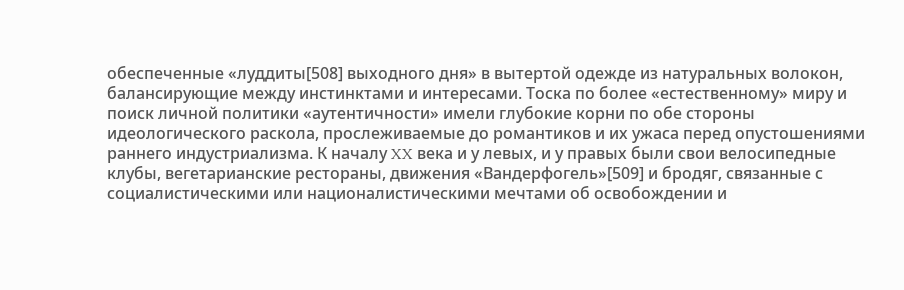обеспеченные «луддиты[508] выходного дня» в вытертой одежде из натуральных волокон, балансирующие между инстинктами и интересами. Тоска по более «естественному» миру и поиск личной политики «аутентичности» имели глубокие корни по обе стороны идеологического раскола, прослеживаемые до романтиков и их ужаса перед опустошениями раннего индустриализма. К началу XX века и у левых, и у правых были свои велосипедные клубы, вегетарианские рестораны, движения «Вандерфогель»[509] и бродяг, связанные с социалистическими или националистическими мечтами об освобождении и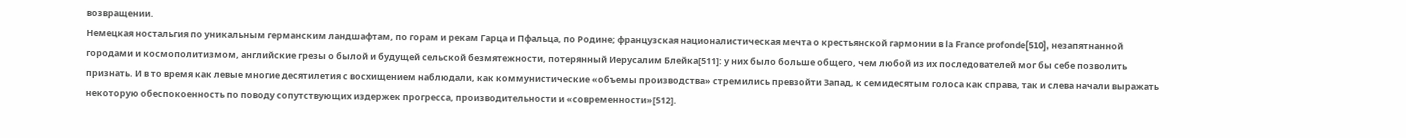возвращении.
Немецкая ностальгия по уникальным германским ландшафтам, по горам и рекам Гарца и Пфальца, по Родине; французская националистическая мечта о крестьянской гармонии в la France profonde[510], незапятнанной городами и космополитизмом, английские грезы о былой и будущей сельской безмятежности, потерянный Иерусалим Блейка[511]: у них было больше общего, чем любой из их последователей мог бы себе позволить признать. И в то время как левые многие десятилетия с восхищением наблюдали, как коммунистические «объемы производства» стремились превзойти Запад, к семидесятым голоса как справа, так и слева начали выражать некоторую обеспокоенность по поводу сопутствующих издержек прогресса, производительности и «современности»[512].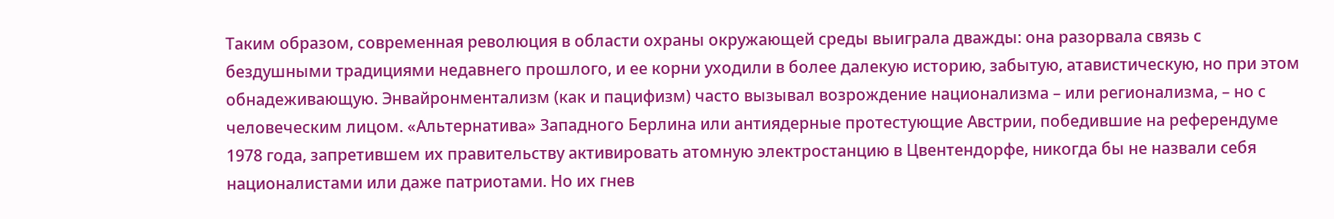Таким образом, современная революция в области охраны окружающей среды выиграла дважды: она разорвала связь с бездушными традициями недавнего прошлого, и ее корни уходили в более далекую историю, забытую, атавистическую, но при этом обнадеживающую. Энвайронментализм (как и пацифизм) часто вызывал возрождение национализма – или регионализма, – но с человеческим лицом. «Альтернатива» Западного Берлина или антиядерные протестующие Австрии, победившие на референдуме 1978 года, запретившем их правительству активировать атомную электростанцию в Цвентендорфе, никогда бы не назвали себя националистами или даже патриотами. Но их гнев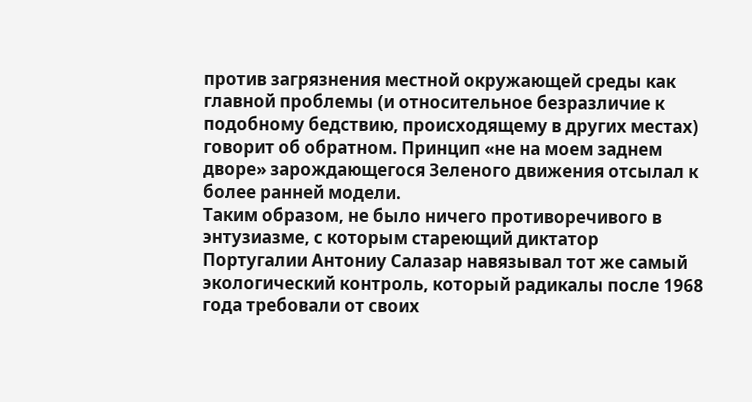против загрязнения местной окружающей среды как главной проблемы (и относительное безразличие к подобному бедствию, происходящему в других местах) говорит об обратном. Принцип «не на моем заднем дворе» зарождающегося Зеленого движения отсылал к более ранней модели.
Таким образом, не было ничего противоречивого в энтузиазме, с которым стареющий диктатор Португалии Антониу Салазар навязывал тот же самый экологический контроль, который радикалы после 1968 года требовали от своих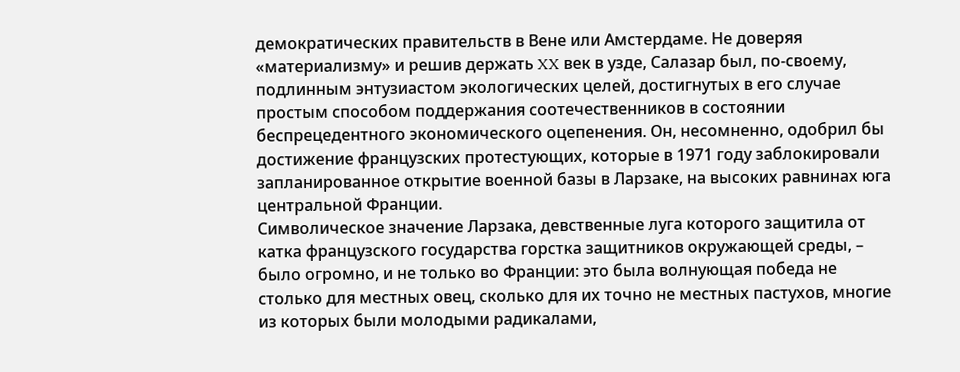демократических правительств в Вене или Амстердаме. Не доверяя «материализму» и решив держать XX век в узде, Салазар был, по-своему, подлинным энтузиастом экологических целей, достигнутых в его случае простым способом поддержания соотечественников в состоянии беспрецедентного экономического оцепенения. Он, несомненно, одобрил бы достижение французских протестующих, которые в 1971 году заблокировали запланированное открытие военной базы в Ларзаке, на высоких равнинах юга центральной Франции.
Символическое значение Ларзака, девственные луга которого защитила от катка французского государства горстка защитников окружающей среды, – было огромно, и не только во Франции: это была волнующая победа не столько для местных овец, сколько для их точно не местных пастухов, многие из которых были молодыми радикалами,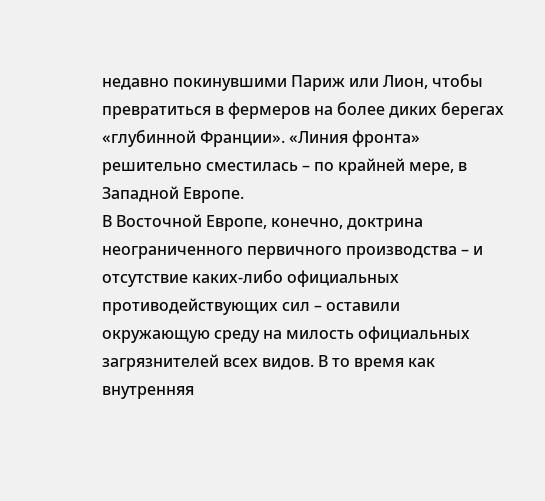недавно покинувшими Париж или Лион, чтобы превратиться в фермеров на более диких берегах «глубинной Франции». «Линия фронта» решительно сместилась – по крайней мере, в Западной Европе.
В Восточной Европе, конечно, доктрина неограниченного первичного производства – и отсутствие каких-либо официальных противодействующих сил – оставили окружающую среду на милость официальных загрязнителей всех видов. В то время как внутренняя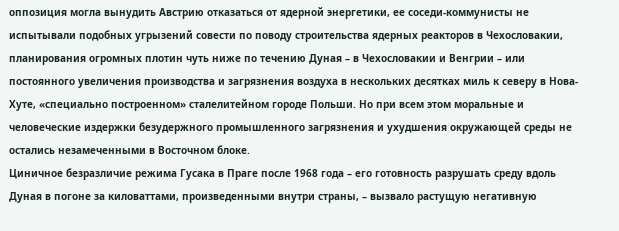оппозиция могла вынудить Австрию отказаться от ядерной энергетики, ее соседи-коммунисты не испытывали подобных угрызений совести по поводу строительства ядерных реакторов в Чехословакии, планирования огромных плотин чуть ниже по течению Дуная – в Чехословакии и Венгрии – или постоянного увеличения производства и загрязнения воздуха в нескольких десятках миль к северу в Нова-Хуте, «специально построенном» сталелитейном городе Польши. Но при всем этом моральные и человеческие издержки безудержного промышленного загрязнения и ухудшения окружающей среды не остались незамеченными в Восточном блоке.
Циничное безразличие режима Гусака в Праге после 1968 года – его готовность разрушать среду вдоль Дуная в погоне за киловаттами, произведенными внутри страны, – вызвало растущую негативную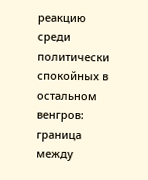реакцию среди политически спокойных в остальном венгров: граница между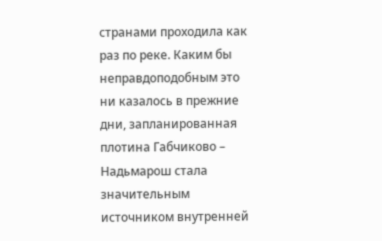странами проходила как раз по реке. Каким бы неправдоподобным это ни казалось в прежние дни, запланированная плотина Габчиково – Надьмарош стала значительным источником внутренней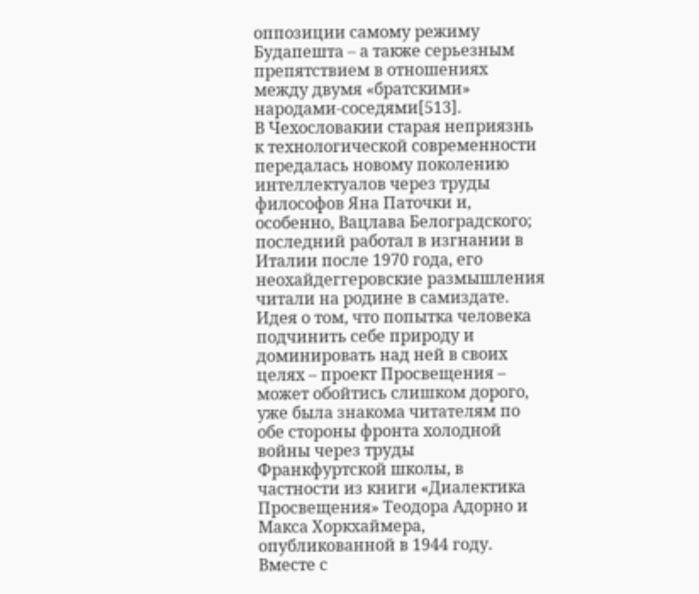оппозиции самому режиму Будапешта – а также серьезным препятствием в отношениях между двумя «братскими» народами-соседями[513].
В Чехословакии старая неприязнь к технологической современности передалась новому поколению интеллектуалов через труды философов Яна Паточки и, особенно, Вацлава Белоградского; последний работал в изгнании в Италии после 1970 года, его неохайдеггеровские размышления читали на родине в самиздате. Идея о том, что попытка человека подчинить себе природу и доминировать над ней в своих целях – проект Просвещения – может обойтись слишком дорого, уже была знакома читателям по обе стороны фронта холодной войны через труды Франкфуртской школы, в частности из книги «Диалектика Просвещения» Теодора Адорно и Макса Хоркхаймера, опубликованной в 1944 году. Вместе с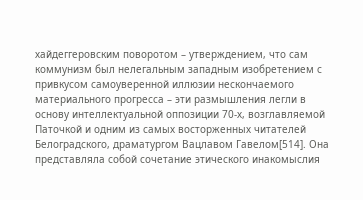хайдеггеровским поворотом – утверждением, что сам коммунизм был нелегальным западным изобретением с привкусом самоуверенной иллюзии нескончаемого материального прогресса – эти размышления легли в основу интеллектуальной оппозиции 70-х, возглавляемой Паточкой и одним из самых восторженных читателей Белоградского, драматургом Вацлавом Гавелом[514]. Она представляла собой сочетание этического инакомыслия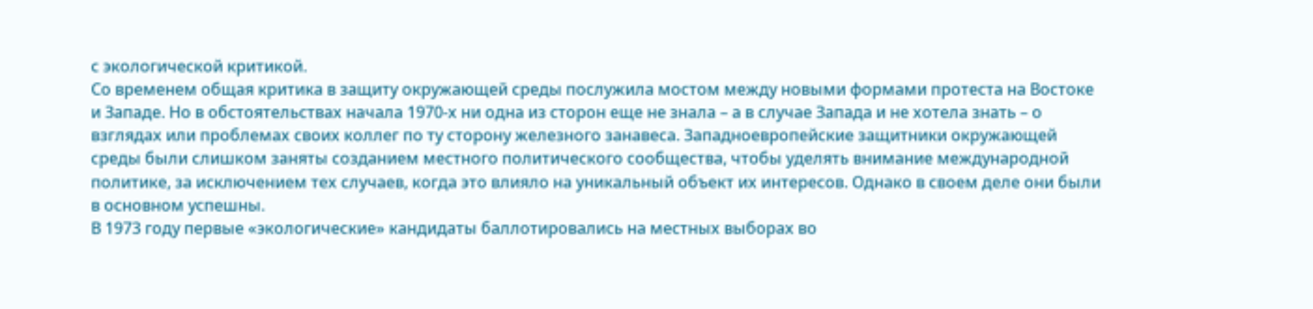с экологической критикой.
Со временем общая критика в защиту окружающей среды послужила мостом между новыми формами протеста на Востоке и Западе. Но в обстоятельствах начала 1970-х ни одна из сторон еще не знала – а в случае Запада и не хотела знать – о взглядах или проблемах своих коллег по ту сторону железного занавеса. Западноевропейские защитники окружающей среды были слишком заняты созданием местного политического сообщества, чтобы уделять внимание международной политике, за исключением тех случаев, когда это влияло на уникальный объект их интересов. Однако в своем деле они были в основном успешны.
В 1973 году первые «экологические» кандидаты баллотировались на местных выборах во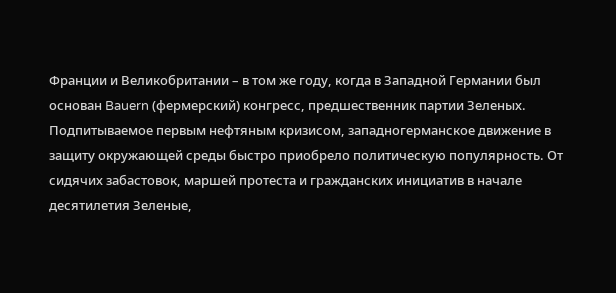Франции и Великобритании – в том же году, когда в Западной Германии был основан Bauern (фермерский) конгресс, предшественник партии Зеленых. Подпитываемое первым нефтяным кризисом, западногерманское движение в защиту окружающей среды быстро приобрело политическую популярность. От сидячих забастовок, маршей протеста и гражданских инициатив в начале десятилетия Зеленые,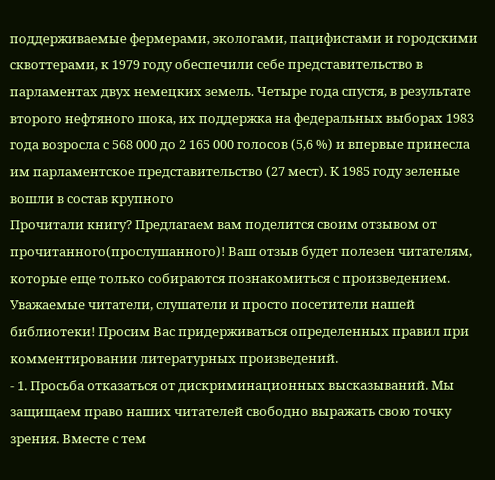поддерживаемые фермерами, экологами, пацифистами и городскими сквоттерами, к 1979 году обеспечили себе представительство в парламентах двух немецких земель. Четыре года спустя, в результате второго нефтяного шока, их поддержка на федеральных выборах 1983 года возросла с 568 000 до 2 165 000 голосов (5,6 %) и впервые принесла им парламентское представительство (27 мест). К 1985 году зеленые вошли в состав крупного
Прочитали книгу? Предлагаем вам поделится своим отзывом от прочитанного(прослушанного)! Ваш отзыв будет полезен читателям, которые еще только собираются познакомиться с произведением.
Уважаемые читатели, слушатели и просто посетители нашей библиотеки! Просим Вас придерживаться определенных правил при комментировании литературных произведений.
- 1. Просьба отказаться от дискриминационных высказываний. Мы защищаем право наших читателей свободно выражать свою точку зрения. Вместе с тем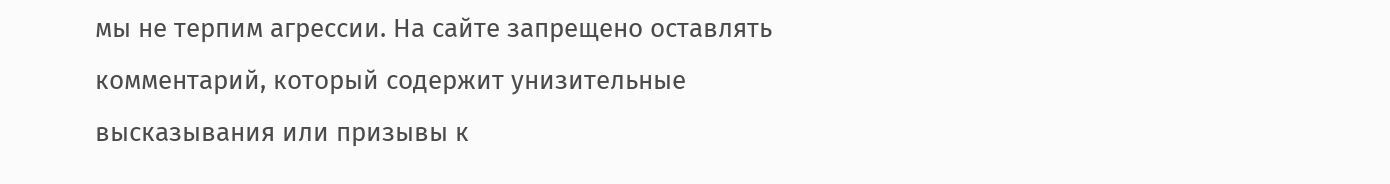мы не терпим агрессии. На сайте запрещено оставлять комментарий, который содержит унизительные высказывания или призывы к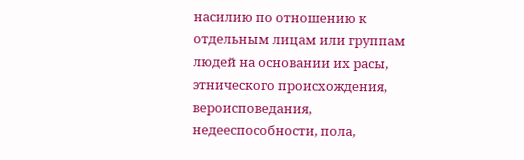насилию по отношению к отдельным лицам или группам людей на основании их расы, этнического происхождения, вероисповедания, недееспособности, пола,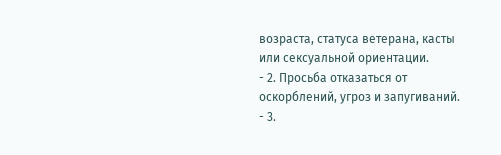возраста, статуса ветерана, касты или сексуальной ориентации.
- 2. Просьба отказаться от оскорблений, угроз и запугиваний.
- 3.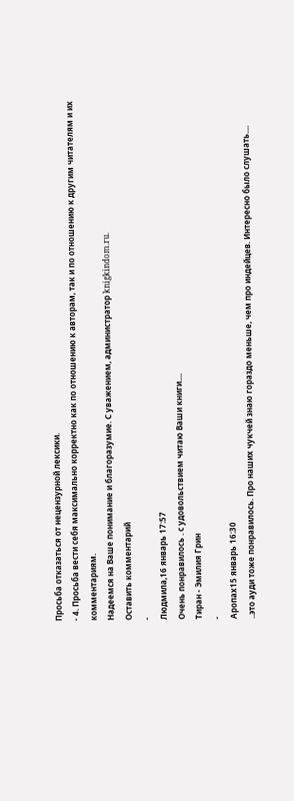Просьба отказаться от нецензурной лексики.
- 4. Просьба вести себя максимально корректно как по отношению к авторам, так и по отношению к другим читателям и их комментариям.
Надеемся на Ваше понимание и благоразумие. С уважением, администратор knigkindom.ru.
Оставить комментарий
-
Людмила,16 январь 17:57
Очень понравилось . с удовольствием читаю Ваши книги....
Тиран - Эмилия Грин
-
Аропах15 январь 16:30
..это ауди тоже понравилось. Про наших чукчей знаю гораздо меньше, чем про индейцев. Интересно было слушать....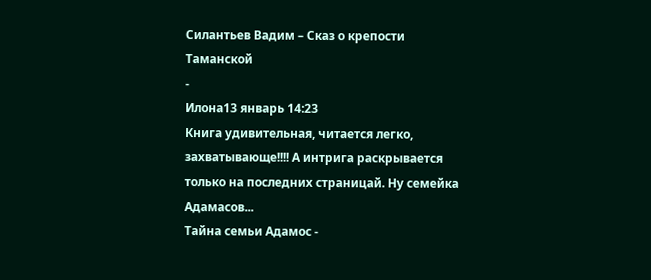Силантьев Вадим – Сказ о крепости Таманской
-
Илона13 январь 14:23
Книга удивительная, читается легко, захватывающе!!!! А интрига раскрывается только на последних страницай. Ну семейка Адамасов...
Тайна семьи Адамос -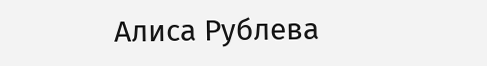Алиса Рублева